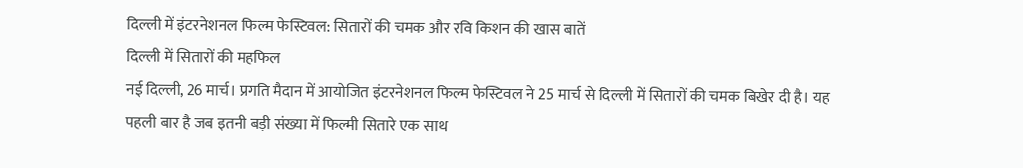दिल्ली में इंटरनेशनल फिल्म फेस्टिवल: सितारों की चमक और रवि किशन की खास बातें
दिल्ली में सितारों की महफिल
नई दिल्ली, 26 मार्च। प्रगति मैदान में आयोजित इंटरनेशनल फिल्म फेस्टिवल ने 25 मार्च से दिल्ली में सितारों की चमक बिखेर दी है। यह पहली बार है जब इतनी बड़ी संख्या में फिल्मी सितारे एक साथ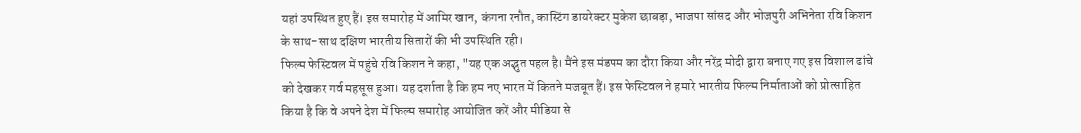यहां उपस्थित हुए हैं। इस समारोह में आमिर खान, कंगना रनौत, कास्टिंग डायरेक्टर मुकेश छाबड़ा, भाजपा सांसद और भोजपुरी अभिनेता रवि किशन के साथ-साथ दक्षिण भारतीय सितारों की भी उपस्थिति रही।
फिल्म फेस्टिवल में पहुंचे रवि किशन ने कहा, "यह एक अद्भुत पहल है। मैंने इस मंडपम का दौरा किया और नरेंद्र मोदी द्वारा बनाए गए इस विशाल ढांचे को देखकर गर्व महसूस हुआ। यह दर्शाता है कि हम नए भारत में कितने मजबूत हैं। इस फेस्टिवल ने हमारे भारतीय फिल्म निर्माताओं को प्रोत्साहित किया है कि वे अपने देश में फिल्म समारोह आयोजित करें और मीडिया से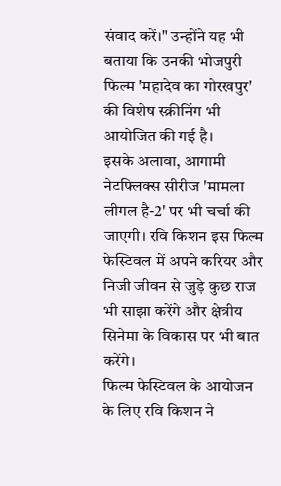संवाद करें।" उन्होंने यह भी बताया कि उनकी भोजपुरी फिल्म 'महादेव का गोरखपुर' की विशेष स्क्रीनिंग भी आयोजित की गई है।
इसके अलावा, आगामी नेटफ्लिक्स सीरीज 'मामला लीगल है-2' पर भी चर्चा की जाएगी। रवि किशन इस फिल्म फेस्टिवल में अपने करियर और निजी जीवन से जुड़े कुछ राज भी साझा करेंगे और क्षेत्रीय सिनेमा के विकास पर भी बात करेंगे।
फिल्म फेस्टिवल के आयोजन के लिए रवि किशन ने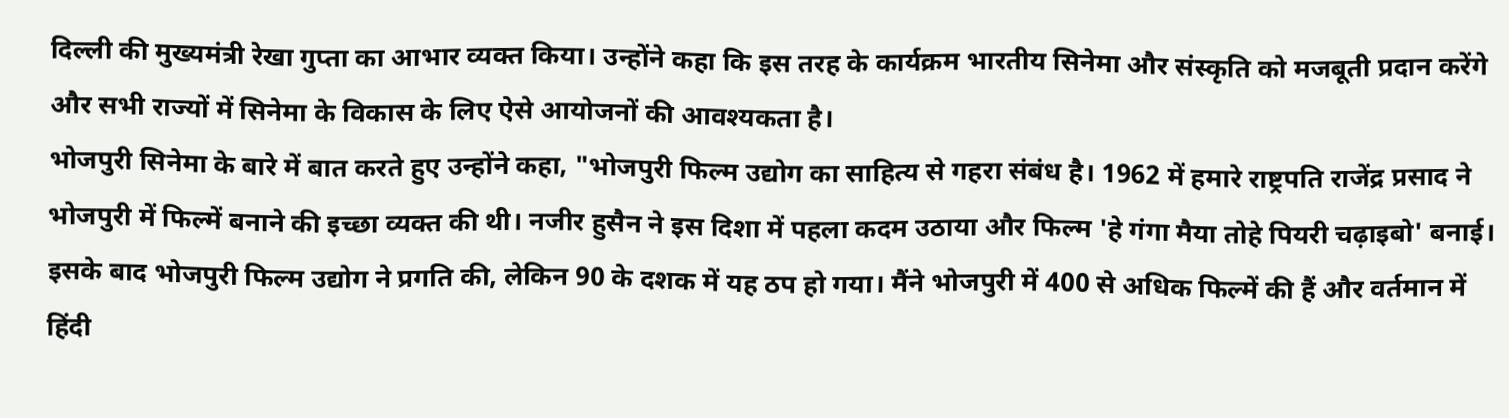दिल्ली की मुख्यमंत्री रेखा गुप्ता का आभार व्यक्त किया। उन्होंने कहा कि इस तरह के कार्यक्रम भारतीय सिनेमा और संस्कृति को मजबूती प्रदान करेंगे और सभी राज्यों में सिनेमा के विकास के लिए ऐसे आयोजनों की आवश्यकता है।
भोजपुरी सिनेमा के बारे में बात करते हुए उन्होंने कहा, "भोजपुरी फिल्म उद्योग का साहित्य से गहरा संबंध है। 1962 में हमारे राष्ट्रपति राजेंद्र प्रसाद ने भोजपुरी में फिल्में बनाने की इच्छा व्यक्त की थी। नजीर हुसैन ने इस दिशा में पहला कदम उठाया और फिल्म 'हे गंगा मैया तोहे पियरी चढ़ाइबो' बनाई। इसके बाद भोजपुरी फिल्म उद्योग ने प्रगति की, लेकिन 90 के दशक में यह ठप हो गया। मैंने भोजपुरी में 400 से अधिक फिल्में की हैं और वर्तमान में हिंदी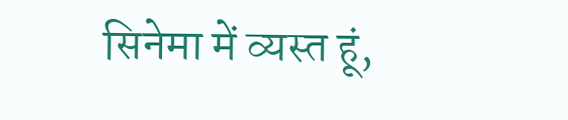सिनेमा में व्यस्त हूं,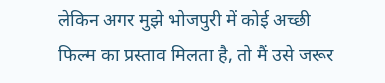लेकिन अगर मुझे भोजपुरी में कोई अच्छी फिल्म का प्रस्ताव मिलता है, तो मैं उसे जरूर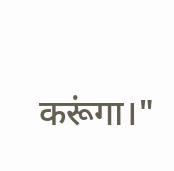करूंगा।"